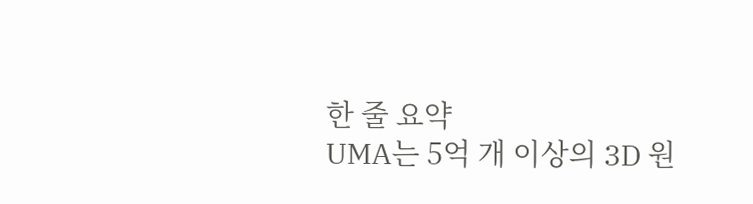한 줄 요약
UMA는 5억 개 이상의 3D 원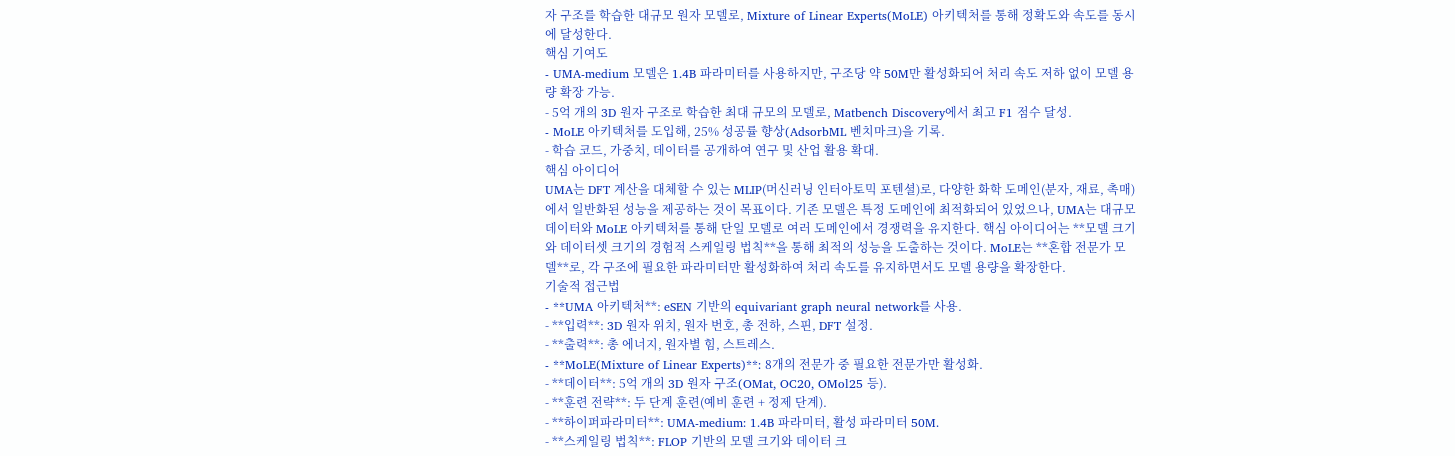자 구조를 학습한 대규모 원자 모델로, Mixture of Linear Experts(MoLE) 아키텍처를 통해 정확도와 속도를 동시에 달성한다.
핵심 기여도
- UMA-medium 모델은 1.4B 파라미터를 사용하지만, 구조당 약 50M만 활성화되어 처리 속도 저하 없이 모델 용량 확장 가능.
- 5억 개의 3D 원자 구조로 학습한 최대 규모의 모델로, Matbench Discovery에서 최고 F1 점수 달성.
- MoLE 아키텍처를 도입해, 25% 성공률 향상(AdsorbML 벤치마크)을 기록.
- 학습 코드, 가중치, 데이터를 공개하여 연구 및 산업 활용 확대.
핵심 아이디어
UMA는 DFT 계산을 대체할 수 있는 MLIP(머신러닝 인터아토믹 포텐셜)로, 다양한 화학 도메인(분자, 재료, 촉매)에서 일반화된 성능을 제공하는 것이 목표이다. 기존 모델은 특정 도메인에 최적화되어 있었으나, UMA는 대규모 데이터와 MoLE 아키텍처를 통해 단일 모델로 여러 도메인에서 경쟁력을 유지한다. 핵심 아이디어는 **모델 크기와 데이터셋 크기의 경험적 스케일링 법칙**을 통해 최적의 성능을 도출하는 것이다. MoLE는 **혼합 전문가 모델**로, 각 구조에 필요한 파라미터만 활성화하여 처리 속도를 유지하면서도 모델 용량을 확장한다.
기술적 접근법
- **UMA 아키텍처**: eSEN 기반의 equivariant graph neural network를 사용.
- **입력**: 3D 원자 위치, 원자 번호, 총 전하, 스핀, DFT 설정.
- **출력**: 총 에너지, 원자별 힘, 스트레스.
- **MoLE(Mixture of Linear Experts)**: 8개의 전문가 중 필요한 전문가만 활성화.
- **데이터**: 5억 개의 3D 원자 구조(OMat, OC20, OMol25 등).
- **훈련 전략**: 두 단계 훈련(예비 훈련 + 정제 단계).
- **하이퍼파라미터**: UMA-medium: 1.4B 파라미터, 활성 파라미터 50M.
- **스케일링 법칙**: FLOP 기반의 모델 크기와 데이터 크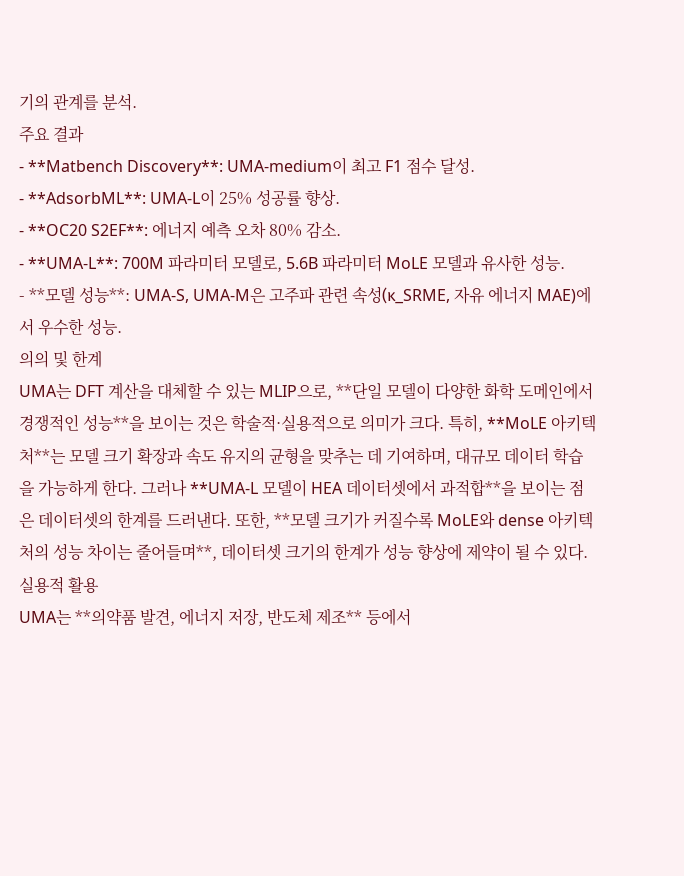기의 관계를 분석.
주요 결과
- **Matbench Discovery**: UMA-medium이 최고 F1 점수 달성.
- **AdsorbML**: UMA-L이 25% 성공률 향상.
- **OC20 S2EF**: 에너지 예측 오차 80% 감소.
- **UMA-L**: 700M 파라미터 모델로, 5.6B 파라미터 MoLE 모델과 유사한 성능.
- **모델 성능**: UMA-S, UMA-M은 고주파 관련 속성(κ_SRME, 자유 에너지 MAE)에서 우수한 성능.
의의 및 한계
UMA는 DFT 계산을 대체할 수 있는 MLIP으로, **단일 모델이 다양한 화학 도메인에서 경쟁적인 성능**을 보이는 것은 학술적·실용적으로 의미가 크다. 특히, **MoLE 아키텍처**는 모델 크기 확장과 속도 유지의 균형을 맞추는 데 기여하며, 대규모 데이터 학습을 가능하게 한다. 그러나 **UMA-L 모델이 HEA 데이터셋에서 과적합**을 보이는 점은 데이터셋의 한계를 드러낸다. 또한, **모델 크기가 커질수록 MoLE와 dense 아키텍처의 성능 차이는 줄어들며**, 데이터셋 크기의 한계가 성능 향상에 제약이 될 수 있다.
실용적 활용
UMA는 **의약품 발견, 에너지 저장, 반도체 제조** 등에서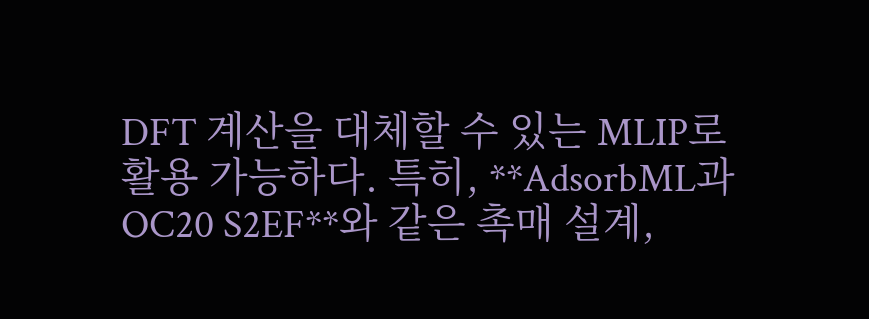DFT 계산을 대체할 수 있는 MLIP로 활용 가능하다. 특히, **AdsorbML과 OC20 S2EF**와 같은 촉매 설계,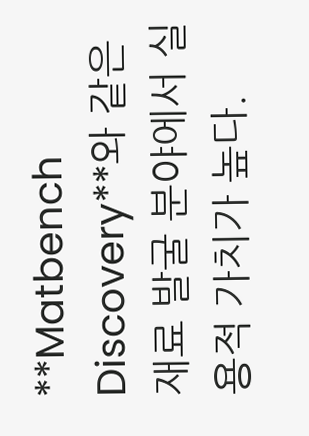**Matbench Discovery**와 같은 재료 발굴 분야에서 실용적 가치가 높다.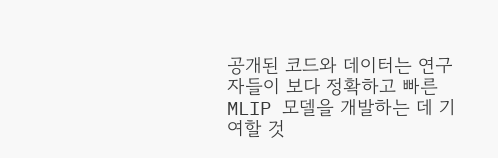공개된 코드와 데이터는 연구자들이 보다 정확하고 빠른 MLIP 모델을 개발하는 데 기여할 것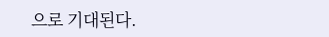으로 기대된다.